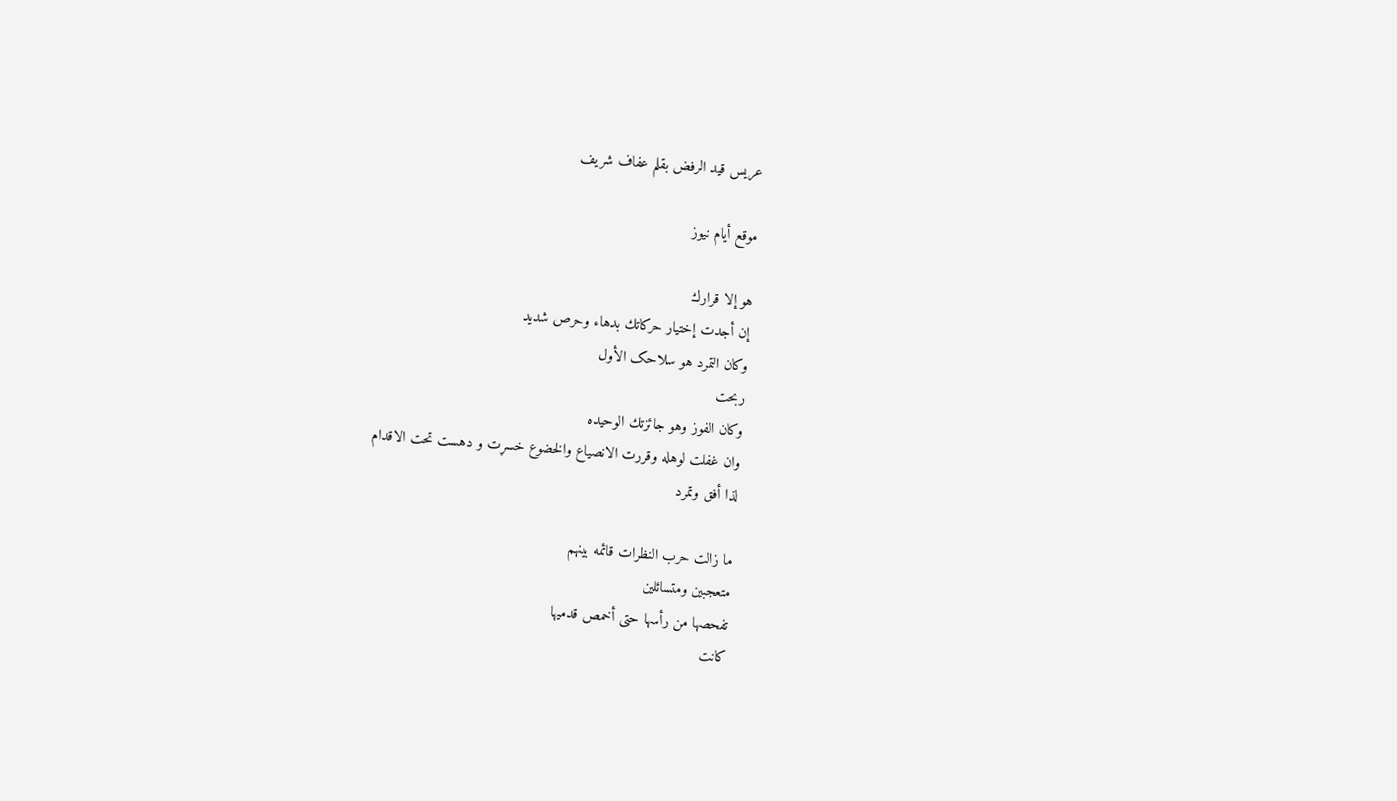عريس قيد الرفض بقلم عفاف شريف

موقع أيام نيوز

هو إلا قرارك
إن أجدت إختيار حركاتك بدهاء وحرص شديد
وكان التمرد هو سلاحک الأول
ربحت
وكان الفوز وهو جائزتك الوحيده
وان غفلت لوهله وقررت الانصياع والخضوع خسړت و دهست تحت الاقدام
لذا أفق وتمرد

ما زالت حرب النظرات قائمه بينهم
متعجبين ومتسائلين
تفحصها من رأسها حتى أخمص قدميها
كانت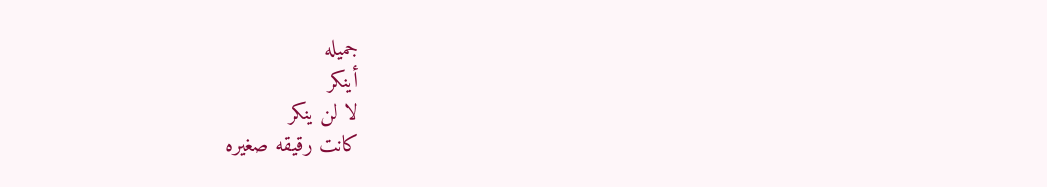جميله
أينكر
لا لن ينكر
كانت رقيقه صغيره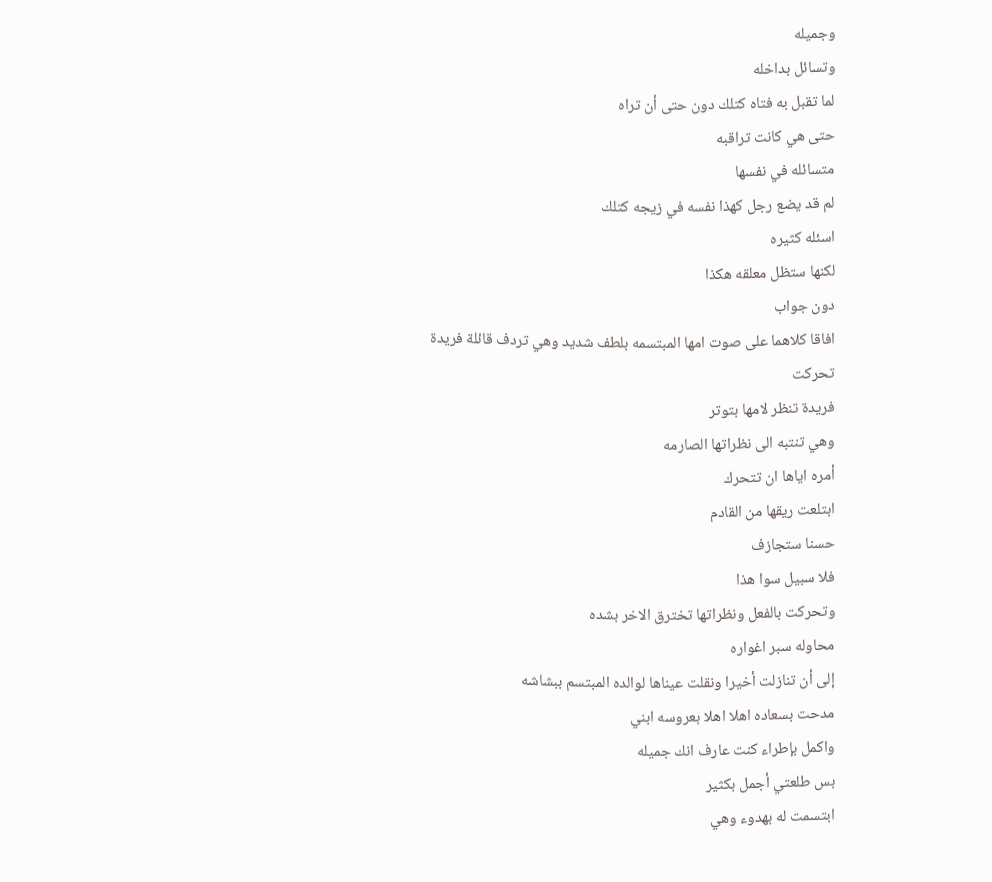وجميله
وتسائل بداخله
لما تقبل به فتاه كتلك دون حتى أن تراه
حتى هي كانت تراقبه
متسائله في نفسها
لم قد يضع رجل كهذا نفسه في زيجه كتلك
اسئله كثيره
لكنها ستظل معلقه هكذا
دون جواب
افاقا كلاهما على صوت امها المبتسمه بلطف شديد وهي تردف قائلة فريدة
تحركت
فريدة تنظر لامها بتوتر
وهي تنتبه الى نظراتها الصارمه
أمره اياها ان تتحرك
ابتلعت ريقها من القادم
حسنا ستجازف
فلا سبيل سوا هذا
وتحركت بالفعل ونظراتها تخترق الاخر بشده
محاوله سبر اغواره
إلى أن تنازلت أخيرا ونقلت عيناها لوالده المبتسم ببشاشه
مدحت بسعاده اهلا اهلا بعروسه ابني
واكمل بإطراء كنت عارف انك جميله
بس طلعتي أجمل بكثير
ابتسمت له بهدوء وهي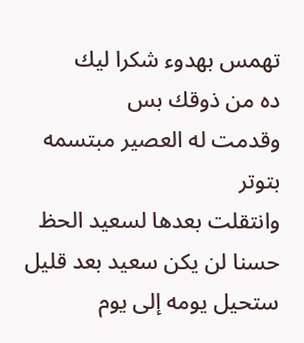تهمس بهدوء شكرا ليك
ده من ذوقك بس
وقدمت له العصير مبتسمه بتوتر
وانتقلت بعدها لسعيد الحظ
حسنا لن يكن سعيد بعد قليل
ستحيل يومه إلى يوم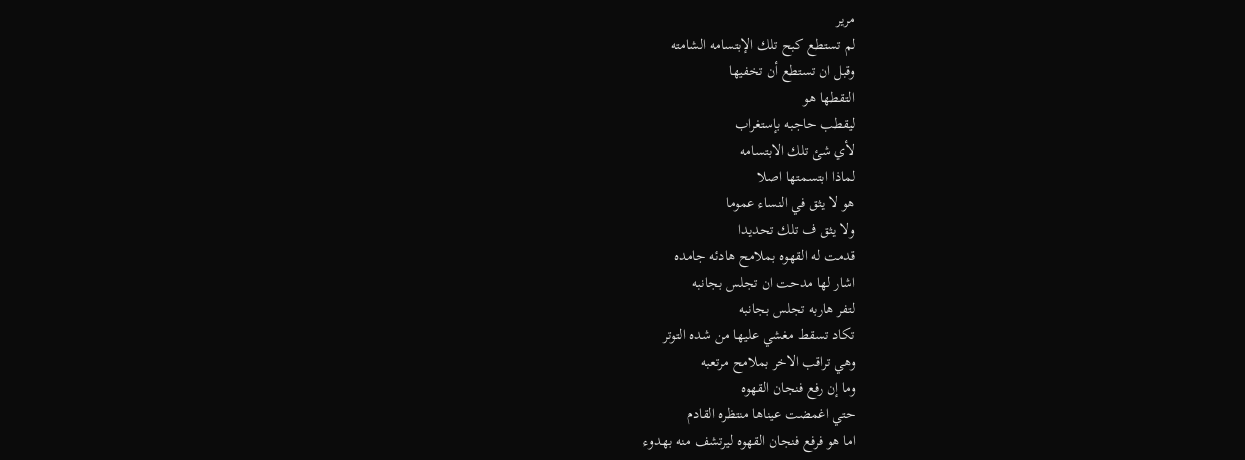مرير
لم تستطع كبح تلك الإبتسامه الشامته
وقبل ان تستطع أن تخفيها
التقطها هو
ليقطب حاجبه بإستغراب
لأي شئ تلك الابتسامه
لماذا ابتسمتها اصلا
هو لا يثق في النساء عموما
ولا يثق ف تلك تحديدا
قدمت له القهوه بملامح هادئه جامده
اشار لها مدحت ان تجلس بجانبه
لتفر هاربه تجلس بجانبه
تكاد تسقط مغشي عليها من شده التوتر
وهي تراقب الاخر بملامح مرتعبه
وما إن رفع فنجان القهوه
حتي اغمضت عيناها منتظره القادم
اما هو فرفع فنجان القهوه ليرتشف منه بهدوء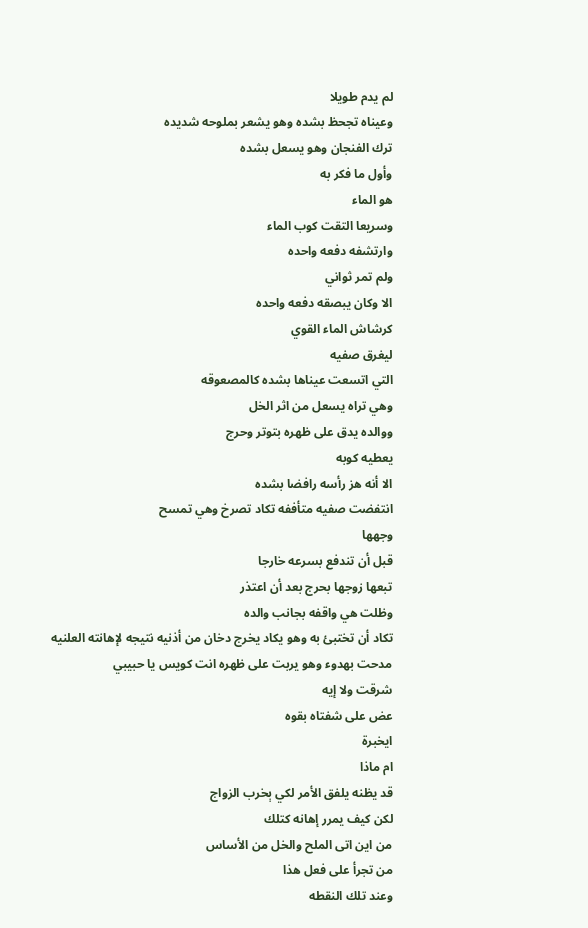لم يدم طويلا
وعيناه تجحظ بشده وهو يشعر بملوحه شديده
ترك الفنجان وهو يسعل بشده
وأول ما فكر به
هو الماء
وسريعا التقت كوب الماء
وارتشفه دفعه واحده
ولم تمر ثواني
الا وكان يبصقه دفعه واحده
كرشاش الماء القوي
ليغرق صفيه
التي اتسعت عيناها بشده كالمصعوقه
وهي تراه يسعل من اثر الخل
ووالده يدق على ظهره بتوتر وحرج
يعطيه كوبه
الا أنه هز رأسه رافضا بشده
انتفضت صفيه متأففه تكاد تصرخ وهي تمسح
وجهها
قبل أن تندفع بسرعه خارجا
تبعها زوجها بحرج بعد أن اعتذر
وظلت هي واقفه بجانب والده
تكاد أن تختبئ به وهو يكاد يخرج دخان من أذنيه نتيجه لإهانته العلنيه
مدحت بهدوء وهو يربت على ظهره انت كويس يا حبيبي
شرقت ولا إيه
عض على شفتاه بقوه
ايخبرة
ام ماذا
قد يظنه يلفق الأمر لكي ېخرب الزواج
لكن كيف يمرر إهانه كتلك
من اين اتى الملح والخل من الأساس
من تجرأ على فعل هذا
وعند تلك النقطه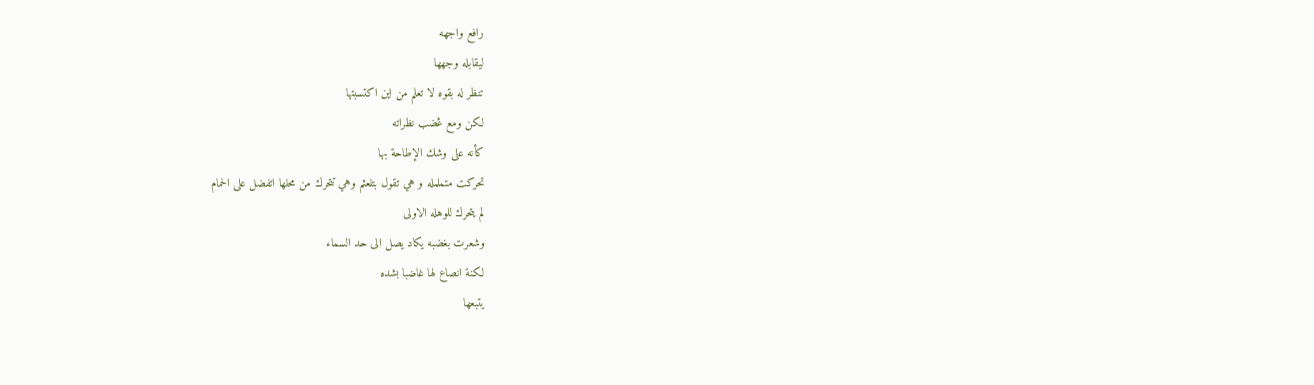رافع واجهه
ليقابله وجهها
تنظر له بقوه لا تعلم من اين اكتسبتها
لكن ومع ڠضب نظراته
كأنه على وشك الإطاحة بها
تحركت متململه و هي تقول بتلعثم وهي تتحرك من محلها اتفضل على الحمام
لم يتحرك للوهله الاولى
وشعرت بغضبه يكاد يصل الى حد السماء
لكنة انصاع لها غاضبا بشده
يتبعها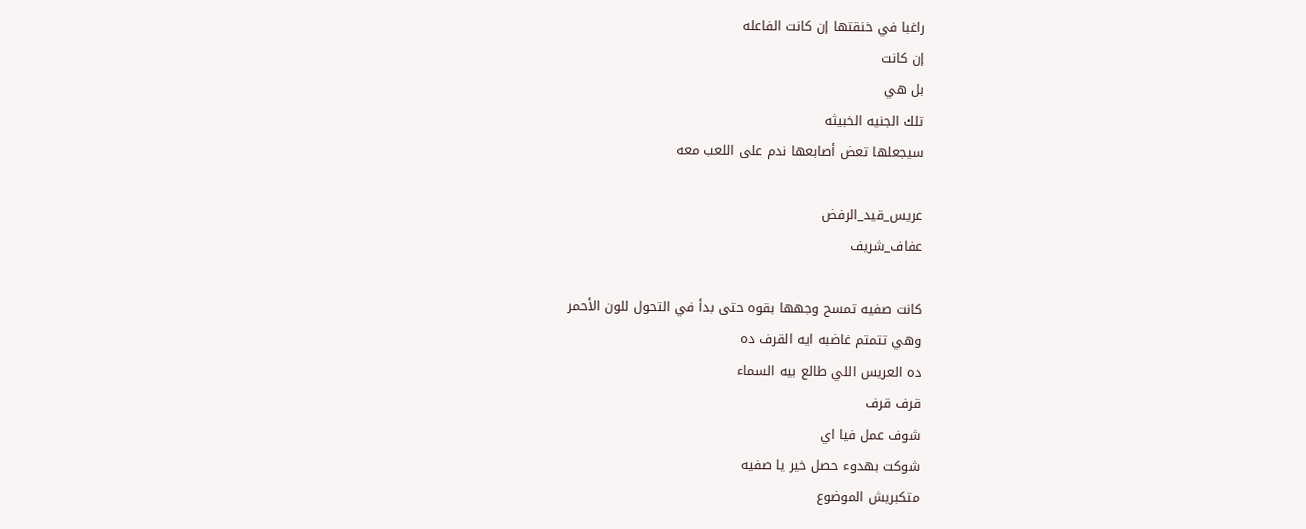راغبا في خنقتها إن كانت الفاعله
إن كانت
بل هي
تلك الجنيه الخبيثه
سيجعلها تعض أصابعها ندم على اللعب معه

عريس_قيد_الرفض
عفاف_شريف

كانت صفيه تمسح وجهها بقوه حتى بدأ في التحول للون الأحمر
وهي تتمتم غاضبه ايه القرف ده
ده العريس اللي طالع بيه السماء
قرف قرف
شوف عمل فيا اي
شوكت بهدوء حصل خير يا صفيه
متكبريش الموضوع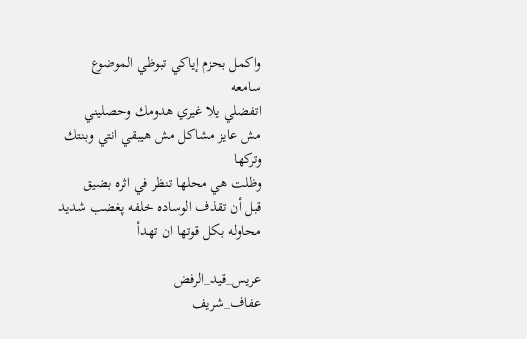واكمل بحزم إياكي تبوظي الموضوع
سامعه
اتفضلي يلا غيري هدومك وحصليني
مش عايز مشاكل مش هيبقي انتي وبنتك
وتركها
وظلت هي محلها تنظر في اثره بضيق
قبل أن تقذف الوساده خلفه پغضب شديد
محاوله بكل قوتها ان تهدأ

عريس_قيد_الرفض
عفاف_شريف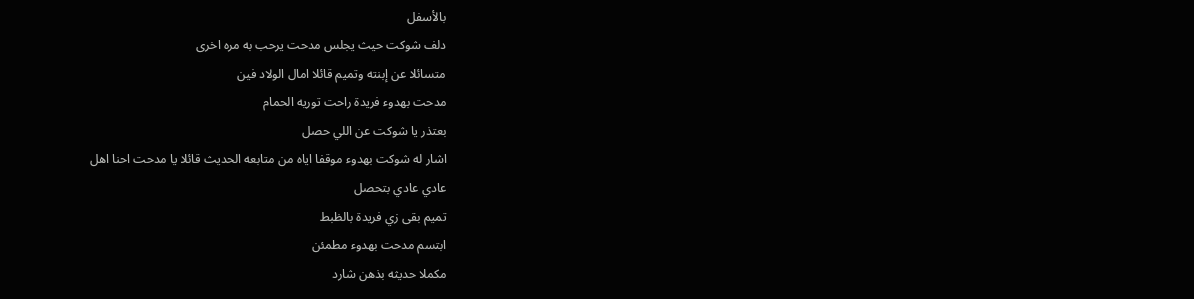بالأسفل
دلف شوكت حيث يجلس مدحت يرحب به مره اخرى
متسائلا عن إبنته وتميم قائلا امال الولاد فين
مدحت بهدوء فريدة راحت توريه الحمام
بعتذر يا شوكت عن اللي حصل
اشار له شوكت بهدوء موقفا اياه من متابعه الحديث قائلا يا مدحت احنا اهل
عادي عادي بتحصل
تميم بقى زي فريدة بالظبط
ابتسم مدحت بهدوء مطمئن
مكملا حديثه بذهن شارد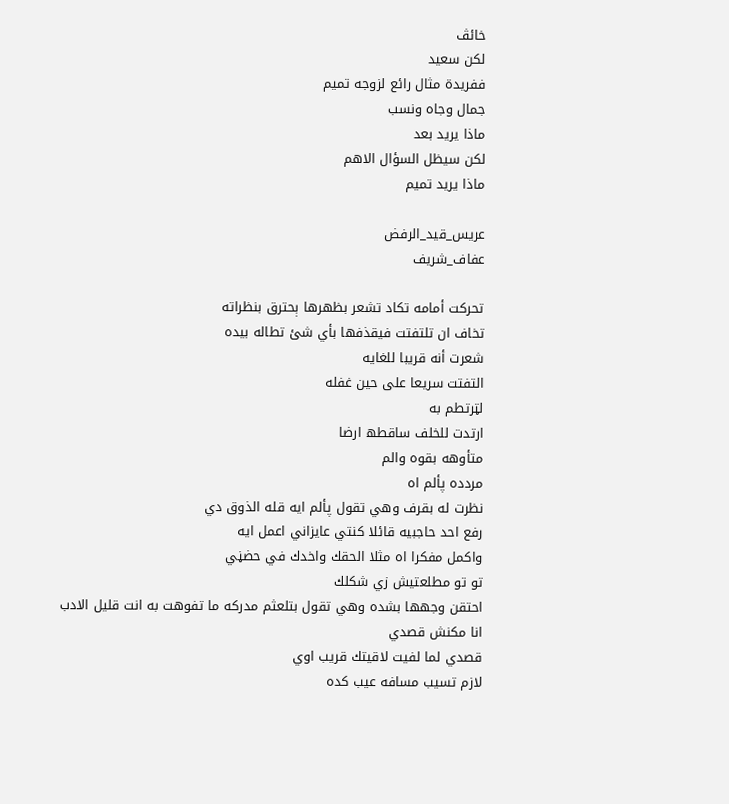خائڤ
لكن سعيد
ففريدة مثال رائع لزوجه تميم
جمال وجاه ونسب
ماذا يريد بعد
لكن سيظل السؤال الاهم
ماذا يريد تميم

عريس_قيد_الرفض
عفاف_شريف

تحركت أمامه تكاد تشعر بظهرها ېحترق بنظراته
تخاف ان تلتفتت فيقذفها بأي شئ تطاله بيده
شعرت أنه قريبا للغايه
التفتت سريعا على حين غفله
لټرتطم به
ارتدت للخلف ساقطھ ارضا
متأوهه بقوه والم
مردده پألم اه
نظرت له بقرف وهي تقول پألم ايه قله الذوق دي
رفع احد حاجبيه قائلا كنتي عايزاني اعمل ايه
واكمل مفكرا اه مثلا الحقك واخدك في حضڼي
تو تو مطلعتيش زي شكلك
احتقن وجهها بشده وهي تقول بتلعثم مدركه ما تفوهت به انت قليل الادب
انا مكنش قصدي
قصدي لما لفيت لاقيتك قريب اوي
لازم تسيب مسافه عيب كده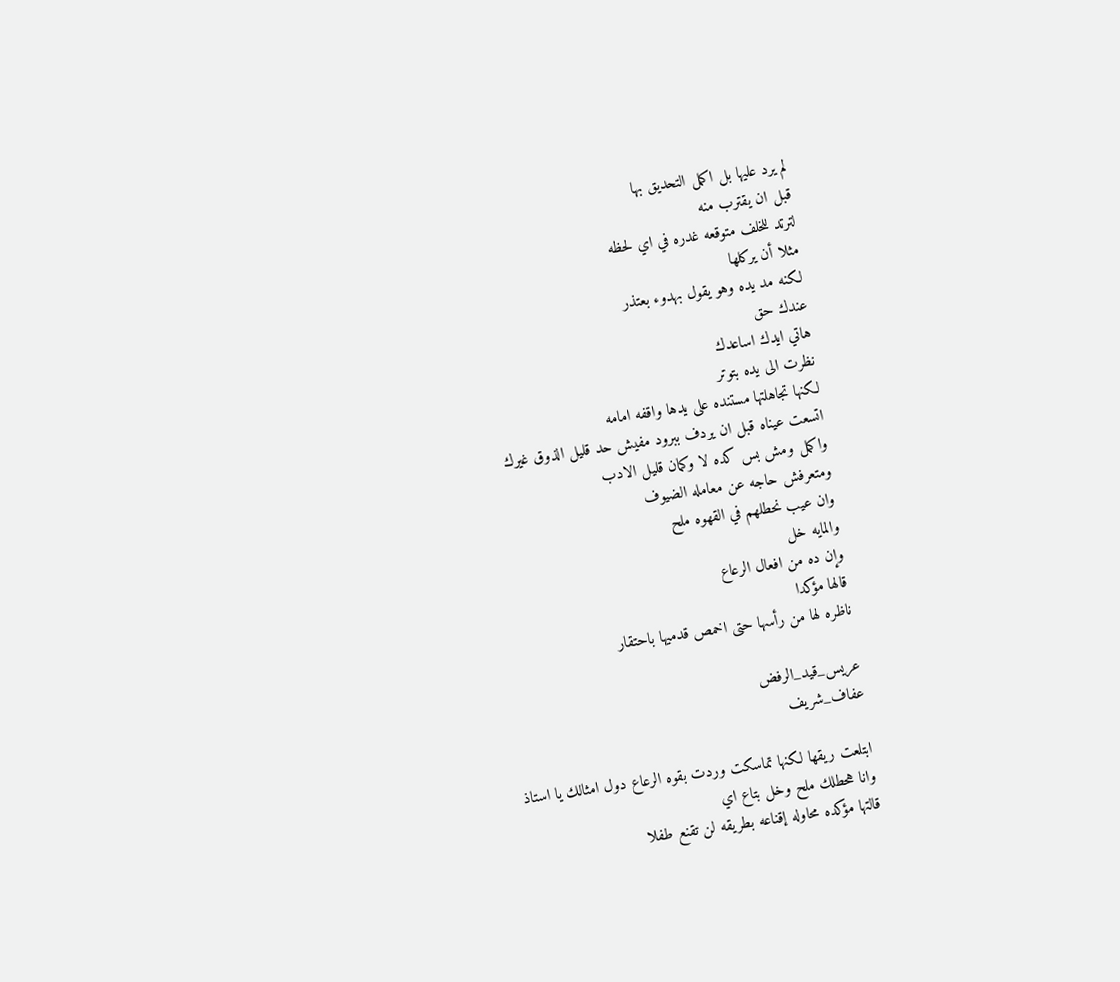لم يرد عليها بل اكمل التحديق بها
قبل ان يقترب منه
لترتد للخلف متوقعه غدره في اي لحظه
مثلا أن يركلها
لكنه مد يده وهو يقول بهدوء بعتذر
عندك حق
هاتي ايدك اساعدك
نظرت الى يده بتوتر
لكنها تجاهلتها مستنده على يدها واقفه امامه
اتسعت عيناه قبل ان يردف ببرود مفيش حد قليل الذوق غيرك
واكمل ومش بس كده لا وكمان قليل الادب
ومتعرفش حاجه عن معامله الضيوف
وان عيب نحطلهم في القهوه ملح
والمايه خل
وإن ده من افعال الرعاع
قالها مؤكدا
ناظره لها من رأسها حتى اخمص قدميها باحتقار

عريس_قيد_الرفض
عفاف_شريف

ابتلعت ريقها لكنها تماسكت وردت بقوه الرعاع دول امثالك يا استاذ
وانا هحطلك ملح وخل بتاع اي
قالتها مؤكده محاوله إقناعه بطريقه لن تقنع طفلا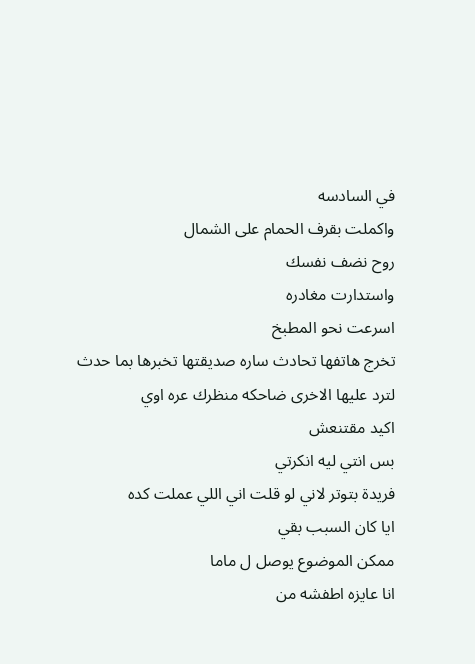في السادسه
واكملت بقرف الحمام على الشمال
روح نضف نفسك
واستدارت مغادره
اسرعت نحو المطبخ
تخرج هاتفها تحادث ساره صديقتها تخبرها بما حدث
لترد عليها الاخرى ضاحكه منظرك عره اوي
اكيد مقتنعش
بس انتي ليه انكرتي
فريدة بتوتر لاني لو قلت اني اللي عملت كده
ايا كان السبب بقي
ممكن الموضوع يوصل ل ماما
انا عايزه اطفشه من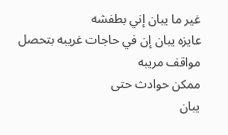غير ما يبان إني بطفشه
عايزه يبان إن في حاجات غريبه بتحصل
مواقف مريبه
ممكن حوادث حتى
يبان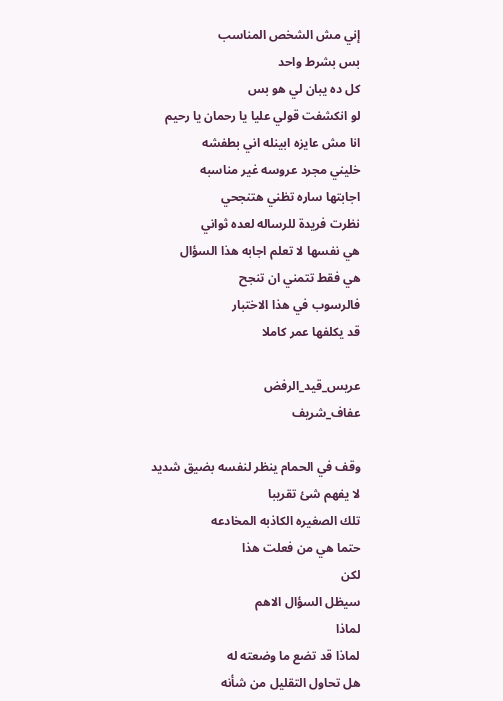إني مش الشخص المناسب
بس بشرط واحد
كل ده يبان لي هو بس
لو انكشفت قولي عليا يا رحمان يا رحيم
انا مش عايزه ابينله اني بطفشه
خليني مجرد عروسه غير مناسبه
اجابتها ساره تظني هتنجحي
نظرت فريدة للرساله لعده ثواني
هي نفسها لا تعلم اجابه هذا السؤال
هي فقط تتمني ان تنجح
فالرسوب في هذا الاختبار
قد يكلفها عمر كاملا

عريس_قيد_الرفض
عفاف_شريف

وقف في الحمام ينظر لنفسه بضيق شديد
لا يفهم شئ تقريبا
تلك الصغيره الكاذبه المخادعه
حتما هي من فعلت هذا
لكن
سيظل السؤال الاهم
لماذا
لماذا قد تضع ما وضعته له
هل تحاول التقليل من شأنه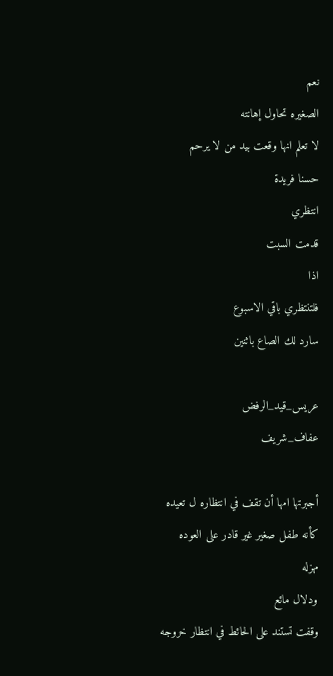نعم
الصغيره تحاول إهانته
لا تعلم انها وقعت بيد من لا يرحم
حسنا فريدة
انتظري
قدمت السبت
اذا
فلتنتظري باقي الاسبوع
سارد لك الصاع باثنين

عريس_قيد_الرفض
عفاف_شريف

أجبرتها امها أن تقف في انتظاره ل تعيده
كأنه طفل صغير غير قادر على العوده
مهزله
ودلال مائع
وقفت تستند على الحائط في انتظار خروجه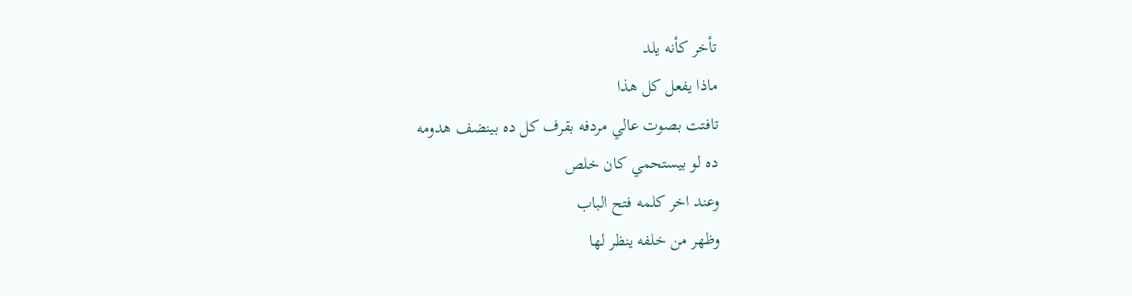تأخر كأنه يلد
ماذا يفعل كل هذا
تافتت بصوت عالي مردفه بقرف كل ده بينضف هدومه
ده لو بيستحمي كان خلص
وعند اخر كلمه فتح الباب
وظهر من خلفه ينظر لها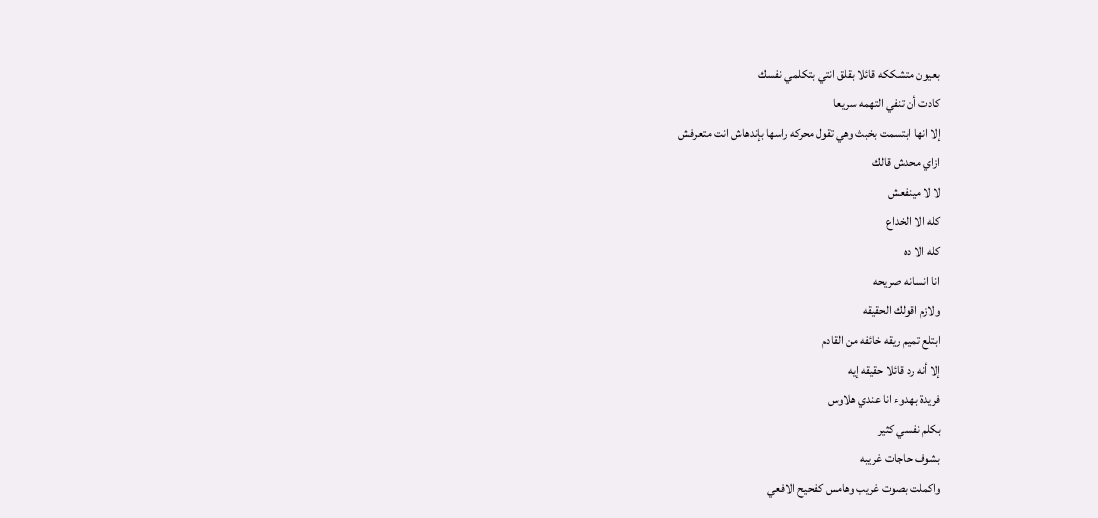بعيون متشككه قائلا بقلق انتي بتكلمي نفسك
كادت أن تنفي التهمه سريعا
إلا انها ابتسمت بخبث وهي تقول محركه راسها بإندهاش انت متعرفش
ازاي محدش قالك
لا لا مينفعش
كله الا الخداع
كله الا ده
انا انسانه صريحه
ولازم اقولك الحقيقه
ابتلع تميم ريقه خائفه من القادم
إلا أنه رد قائلا حقيقه إيه
فريدة بهدوء انا عندي هلاوس
بكلم نفسي كثير
بشوف حاجات غريبه
واكملت بصوت غريب وهامس كفحيح الافعي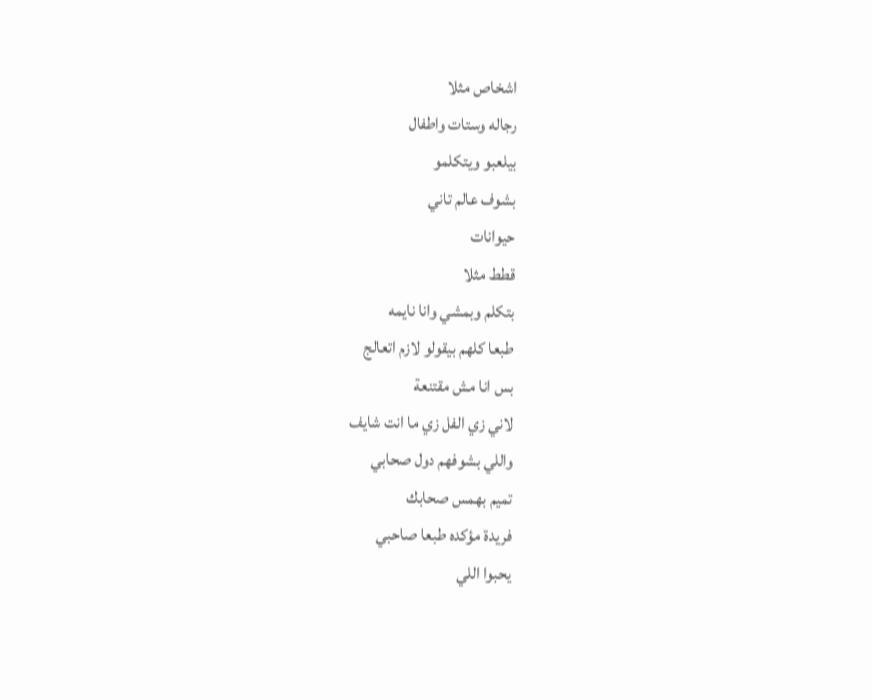اشخاص مثلا
رجاله وستات واطفال
بيلعبو ويتكلمو
بشوف عالم تاني
حيوانات
قطط مثلا
بتكلم وبمشي وانا نايمه
طبعا كلهم بيقولو لازم اتعالج
بس انا مش مقتنعة
لاني زي الفل زي ما انت شايف
واللي بشوفهم دول صحابي
تميم بهمس صحابك
فريدة مؤكده طبعا صاحبي
يحبوا اللي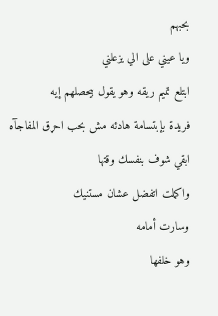بحبهم
ويا عيني على الي يزعلني
ابتلع تميم ريقه وهو يقول بيحصلهم إيه
فريدة بإبتسامة هادئه مش بحب احړق المفاجآه
ابقي شوف بنفسك وقتها
واكملت اتفضل عشان مستنيك
وسارت أمامه
وهو خلفها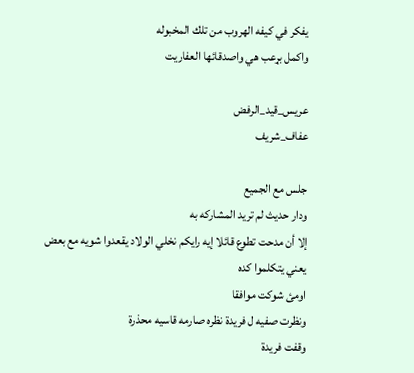يفكر في كيفه الهروب من تلك المخبوله
واكمل بړعب هي واصدقائها العفاريت

عريس_قيد_الرفض
عفاف_شريف

جلس مع الجميع
ودار حديث لم تريد المشاركه به
إلا أن مدحت تطوع قائلا إيه رايكم نخلي الولاد يقعدوا شويه مع بعض
يعني يتكلموا كده
اومئ شوكت موافقا
ونظرت صفيه ل فريدة نظره صارمه قاسيه محذرة
وقفت فريدة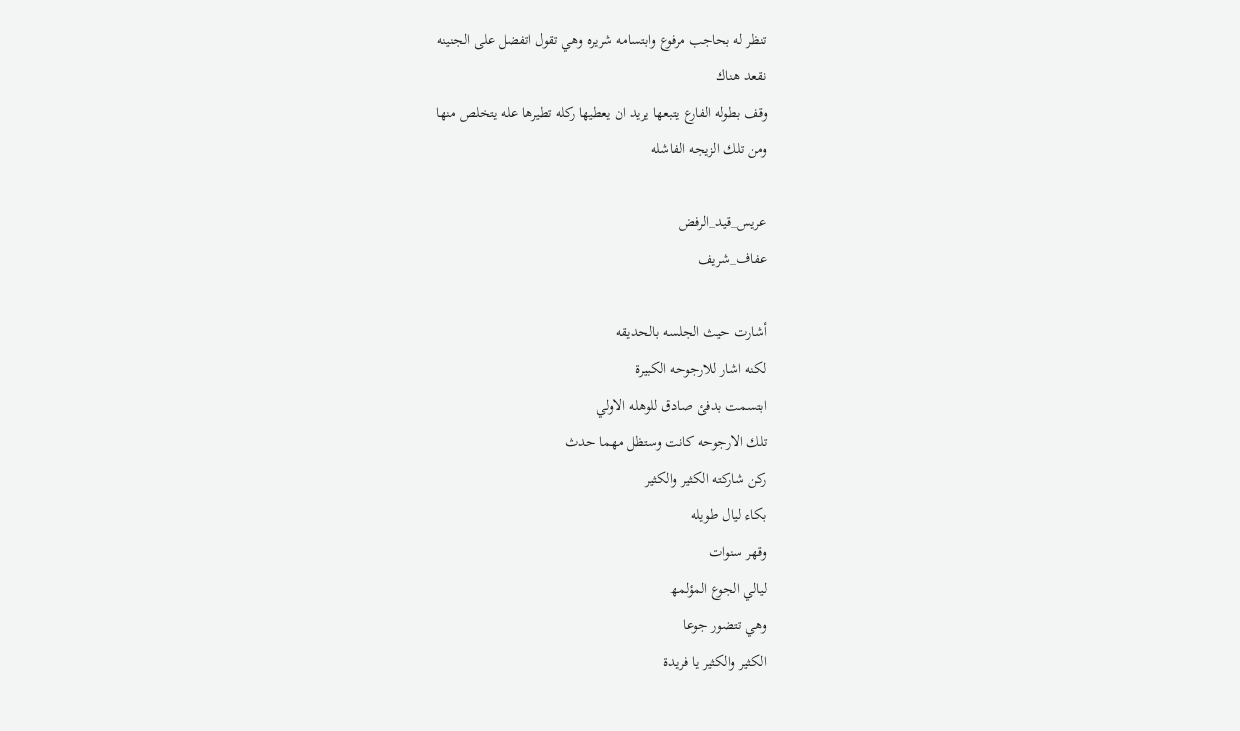تنظر له بحاجب مرفوع وابتسامه شريره وهي تقول اتفضل على الجنينه
نقعد هناك
وقف بطوله الفارع يتبعها يريد ان يعطيها ركله تطيرها عله يتخلص منها
ومن تلك الزيجه الفاشله

عريس_قيد_الرفض
عفاف_شريف

أشارت حيث الجلسه بالحديقه
لكنه اشار للارجوحه الكبيرة
ابتسمت بدفئ صادق للوهله الاولي
تلك الارجوحه كانت وستظل مهما حدث
ركن شاركته الكثير والكثير
بكاء ليال طويله
وقهر سنوات
ليالي الجوع المؤلمھ
وهي تتضور جوعا
الكثير والكثير يا فريدة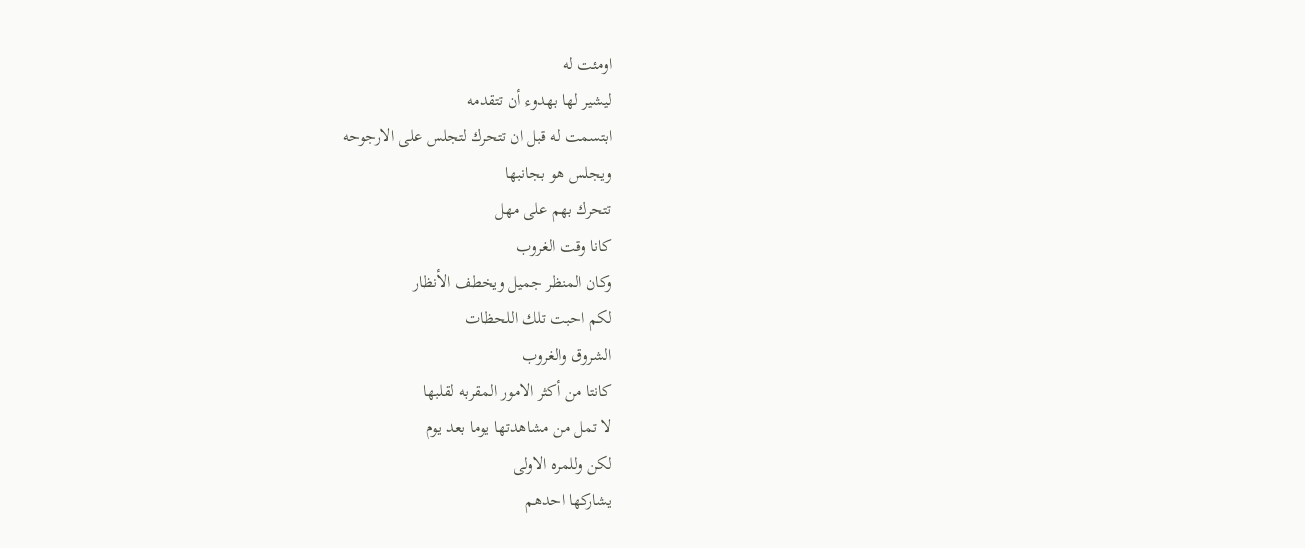اومئت له
ليشير لها بهدوء أن تتقدمه
ابتسمت له قبل ان تتحرك لتجلس على الارجوحه
ويجلس هو بجانبها
تتحرك بهم على مهل
كانا وقت الغروب
وكان المنظر جميل ويخطف الأنظار
لكم احبت تلك اللحظات
الشروق والغروب
كانتا من أكثر الامور المقربه لقلبها
لا تمل من مشاهدتها يوما بعد يوم
لكن وللمره الاولى
يشاركها احدهم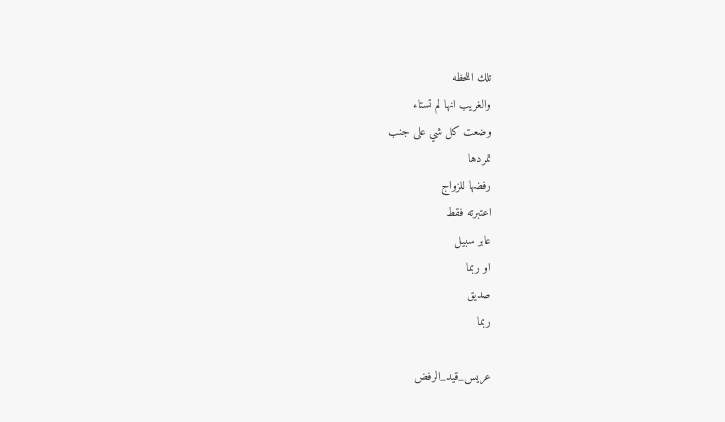تلك اللحظه
والغريب انها لم تستاء
وضعت كل شي على جنب
تمردها
رفضها للزواج
اعتبرته فقط
عابر سبيل
او ربما
صديق
ربما

عريس_قيد_الرفض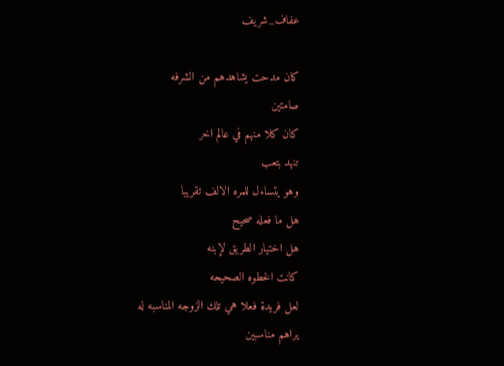عفاف_شريف

كان مدحت يشاهدهم من الشرفه
صامتين
كان كلا منهم في عالم اخر
تنهد بتعب
وهو يتساءل للمره الالف تقريبا
هل ما فعله صحيح
هل اختيار الطريق لإبنه
كانت الخطوه الصحيحه
لعل فريدة فعلا هي تلك الزوجه المناسبه له
يراهم مناسبين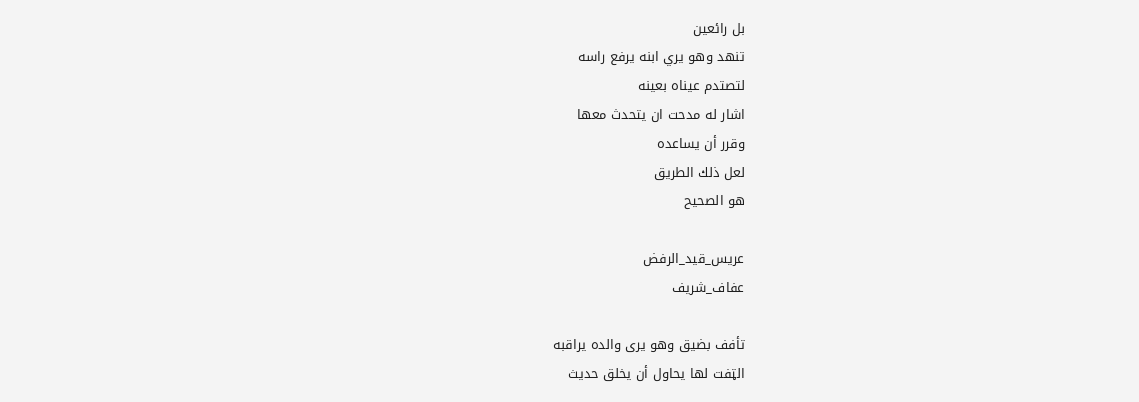بل رائعين
تنهد وهو يري ابنه يرفع راسه
لتصتدم عيناه بعينه
اشار له مدحت ان يتحدث معها
وقرر أن يساعده
لعل ذلك الطريق
هو الصحيح

عريس_قيد_الرفض
عفاف_شريف

تأفف بضيق وهو يرى والده يراقبه
الټفت لها يحاول أن يخلق حديث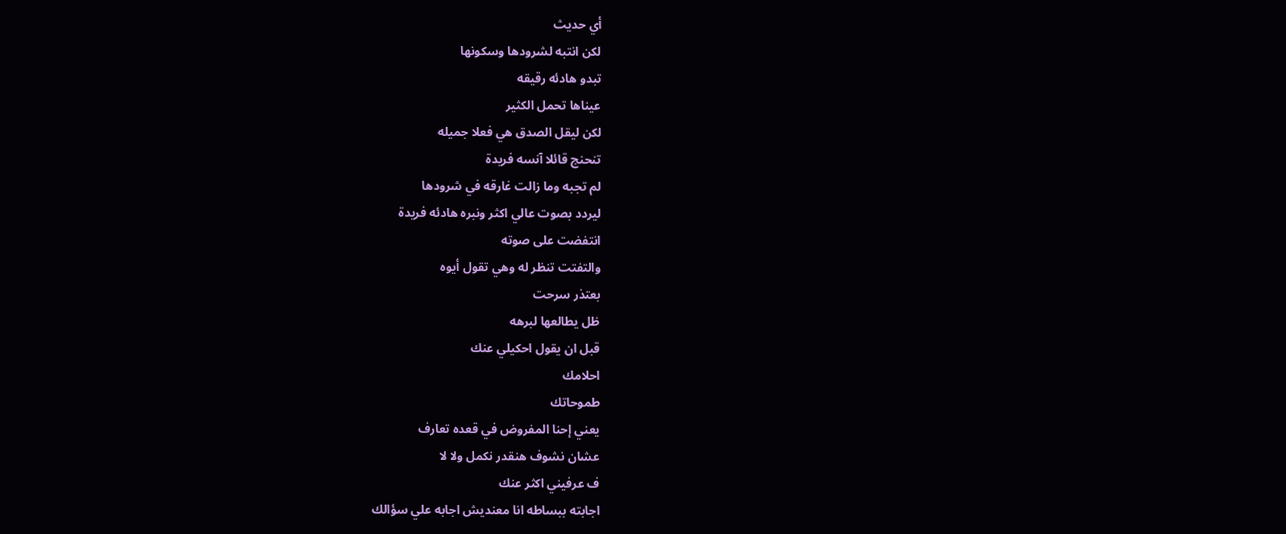أي حديث
لكن انتبه لشرودها وسكونها
تبدو هادئه رقيقه
عيناها تحمل الكثير
لكن ليقل الصدق هي فعلا جميله
تنحنج قائلا آنسه فريدة
لم تجبه وما زالت غارقه في شرودها
ليردد بصوت عالي اكثر ونبره هادئه فريدة
انتفضت على صوته
والتفتت تنظر له وهي تقول أيوه
بعتذر سرحت
ظل يطالعها لبرهه
قبل ان يقول احكيلي عنك
احلامك
طموحاتك
يعني إحنا المفروض في قعده تعارف
عشان نشوف هنقدر نكمل ولا لا
ف عرفيني اكثر عنك
اجابته ببساطه انا معنديش اجابه علي سؤالك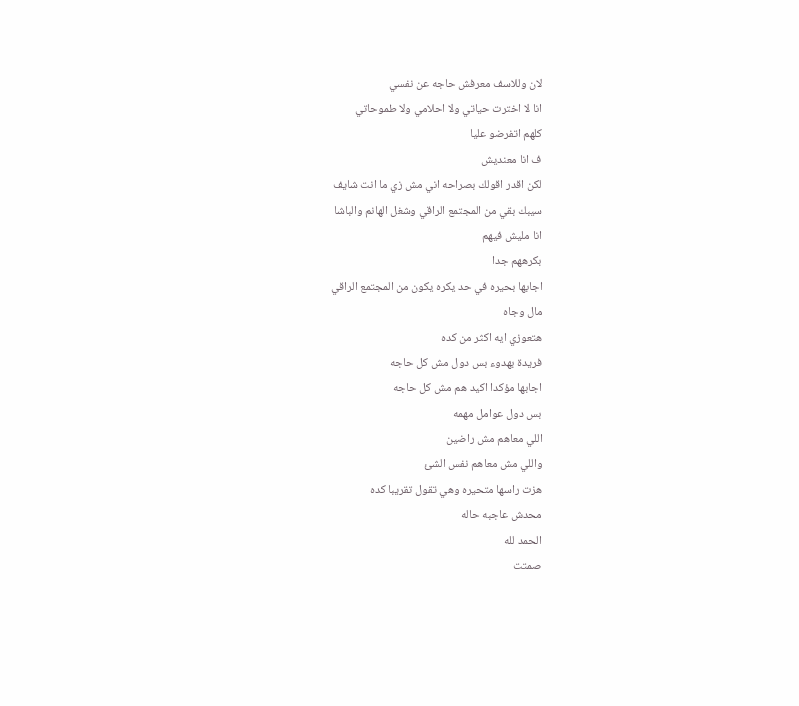لان وللاسف معرفش حاجه عن نفسي
انا لا اخترت حياتي ولا احلامي ولا طموحاتي
كلهم اتفرضو عليا
ف انا معنديش
لكن اقدر اقولك بصراحه اني مش زي ما انت شايف
سيبك بقي من المجتمع الراقي وشغل الهانم والباشا
انا مليش فيهم
بكرههم جدا
اجابها بحيره في حد يكره يكون من المجتمع الراقي
مال وجاه
هتعوزي ايه اكثر من كده
فريدة بهدوء بس دول مش كل حاجه
اجابها مؤكدا اكيد هم مش كل حاجه
بس دول عوامل مهمه
اللي معاهم مش راضين
واللي مش معاهم نفس الشئ
هزت راسها متحيره وهي تقول تقريبا كده
محدش عاجبه حاله
الحمد لله
صمتت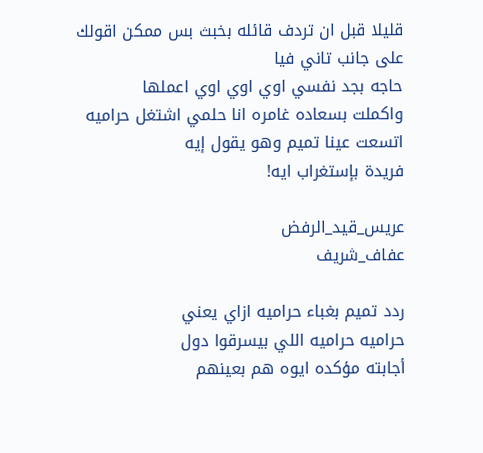قليلا قبل ان تردف قائله بخبث بس ممكن اقولك على جانب تاني فيا
حاجه بجد نفسي اوي اوي اوي اعملها
واكملت بسعاده غامره انا حلمي اشتغل حراميه
اتسعت عينا تميم وهو يقول إيه
فريدة بإستغراب ايه!

عريس_قيد_الرفض
عفاف_شريف

ردد تميم بغباء حراميه ازاي يعني
حراميه حراميه اللي بيسرقوا دول
أجابته مؤكده ايوه هم بعينهم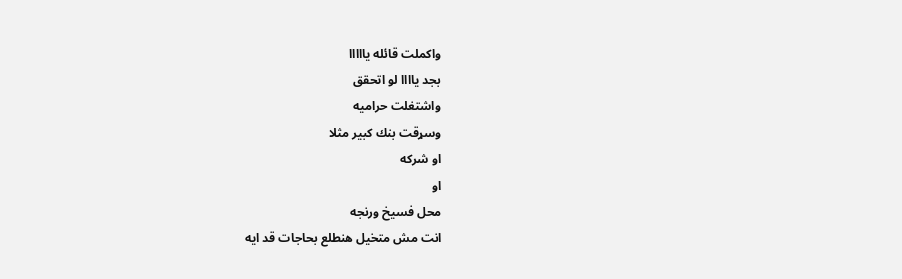واكملت قائله يااااا
بجد ياااا لو اتحقق
واشتغلت حراميه
وسړقت بنك كبير مثلا
او شركه
او
محل فسيخ ورنجه
انت مش متخيل هنطلع بحاجات قد ايه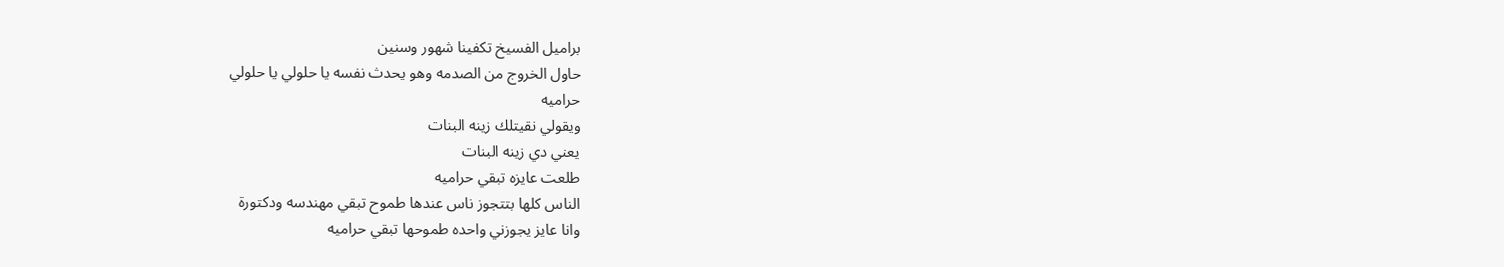براميل الفسيخ تكفينا شهور وسنين
حاول الخروج من الصدمه وهو يحدث نفسه يا حلولي يا حلولي
حراميه
ويقولي نقيتلك زينه البنات
يعني دي زينه البنات
طلعت عايزه تبقي حراميه
الناس كلها بتتجوز ناس عندها طموح تبقي مهندسه ودكتورة
وانا عايز يجوزني واحده طموحها تبقي حراميه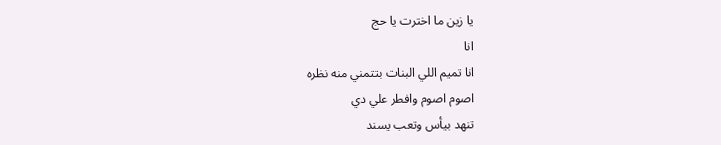يا زين ما اخترت يا حج
انا
انا تميم اللي البنات بتتمني منه نظره
اصوم اصوم وافطر علي دي
تنهد بيأس وتعب يسند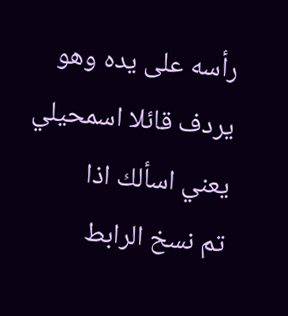رأسه على يده وهو يردف قائلا اسمحيلي يعني اسألك اذا
تم نسخ الرابط